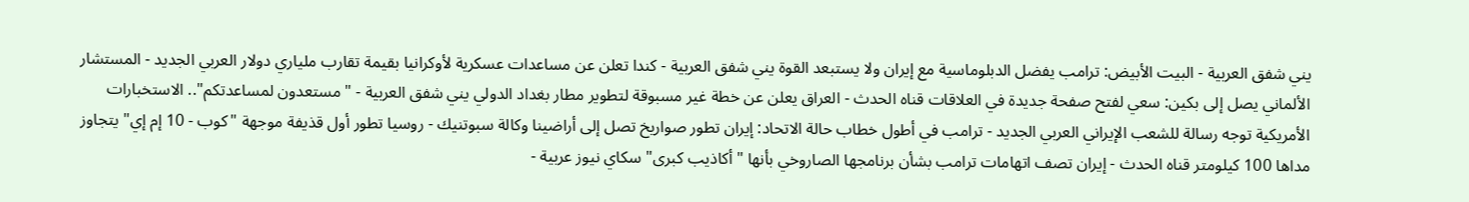يني شفق العربية - البيت الأبيض: ترامب يفضل الدبلوماسية مع إيران ولا يستبعد القوة يني شفق العربية - كندا تعلن عن مساعدات عسكرية لأوكرانيا بقيمة تقارب ملياري دولار العربي الجديد - المستشار الألماني يصل إلى بكين: سعي لفتح صفحة جديدة في العلاقات قناه الحدث - العراق يعلن عن خطة غير مسبوقة لتطوير مطار بغداد الدولي يني شفق العربية - "مستعدون لمساعدتكم".. الاستخبارات الأمريكية توجه رسالة للشعب الإيراني العربي الجديد - ترامب في أطول خطاب حالة الاتحاد: إيران تطور صواريخ تصل إلى أراضينا وكالة سبوتنيك - روسيا تطور أول قذيفة موجهة "كوب - 10 إم إي" يتجاوز مداها 100 كيلومتر قناه الحدث - إيران تصف اتهامات ترامب بشأن برنامجها الصاروخي بأنها "أكاذيب كبرى" سكاي نيوز عربية -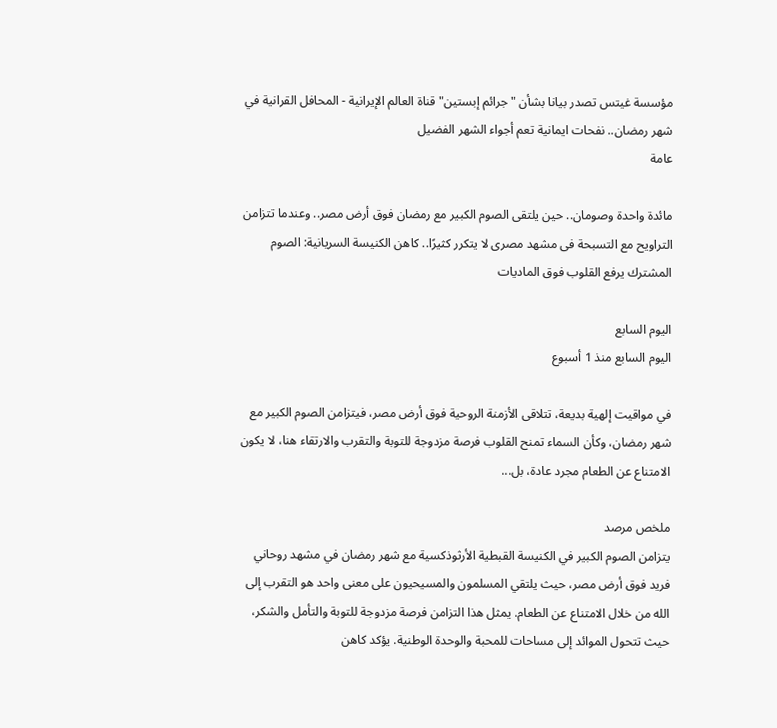مؤسسة غيتس تصدر بيانا بشأن "جرائم إبستين" قناة العالم الإيرانية - المحافل القرانية في شهر رمضان.. نفحات ايمانية تعم أجواء الشهر الفضيل
عامة

مائدة واحدة وصومان.. حين يلتقى الصوم الكبير مع رمضان فوق أرض مصر.. وعندما تتزامن التراويح مع التسبحة فى مشهد مصرى لا يتكرر كثيرًا.. كاهن الكنيسة السريانية: الصوم المشترك يرفع القلوب فوق الماديات

اليوم السابع
اليوم السابع منذ 1 أسبوع

في مواقيت إلهية بديعة، تتلاقى الأزمنة الروحية فوق أرض مصر، فيتزامن الصوم الكبير مع شهر رمضان، وكأن السماء تمنح القلوب فرصة مزدوجة للتوبة والتقرب والارتقاء هنا، لا يكون الامتناع عن الطعام مجرد عادة، بل...

ملخص مرصد
يتزامن الصوم الكبير في الكنيسة القبطية الأرثوذكسية مع شهر رمضان في مشهد روحاني فريد فوق أرض مصر، حيث يلتقي المسلمون والمسيحيون على معنى واحد هو التقرب إلى الله من خلال الامتناع عن الطعام. يمثل هذا التزامن فرصة مزدوجة للتوبة والتأمل والشكر، حيث تتحول الموائد إلى مساحات للمحبة والوحدة الوطنية. يؤكد كاهن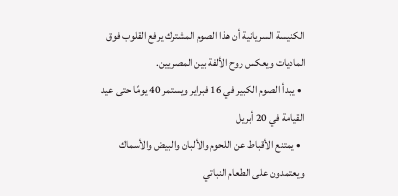الكنيسة السريانية أن هذا الصوم المشترك يرفع القلوب فوق الماديات ويعكس روح الألفة بين المصريين.
  • يبدأ الصوم الكبير في 16 فبراير ويستمر 40 يومًا حتى عيد القيامة في 20 أبريل
  • يمتنع الأقباط عن اللحوم والألبان والبيض والأسماك ويعتمدون على الطعام النباتي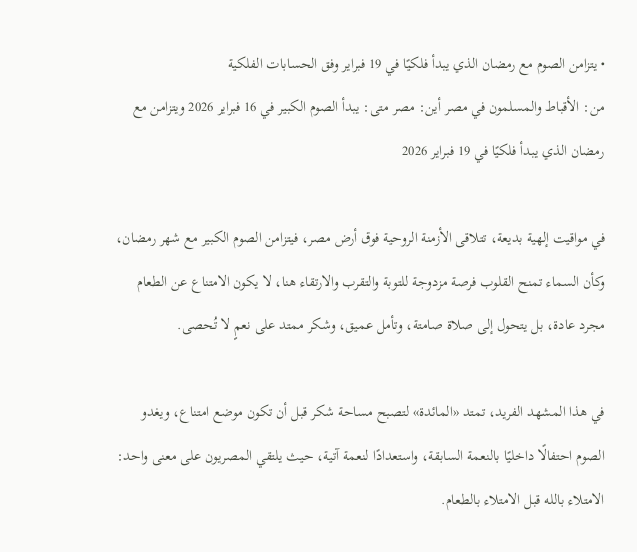• يتزامن الصوم مع رمضان الذي يبدأ فلكيًا في 19 فبراير وفق الحسابات الفلكية
من: الأقباط والمسلمون في مصر أين: مصر متى: يبدأ الصوم الكبير في 16 فبراير 2026 ويتزامن مع رمضان الذي يبدأ فلكيًا في 19 فبراير 2026

في مواقيت إلهية بديعة، تتلاقى الأزمنة الروحية فوق أرض مصر، فيتزامن الصوم الكبير مع شهر رمضان، وكأن السماء تمنح القلوب فرصة مزدوجة للتوبة والتقرب والارتقاء هنا، لا يكون الامتناع عن الطعام مجرد عادة، بل يتحول إلى صلاة صامتة، وتأمل عميق، وشكر ممتد على نعمٍ لا تُحصى.

في هذا المشهد الفريد، تمتد «المائدة» لتصبح مساحة شكر قبل أن تكون موضع امتناع، ويغدو الصوم احتفالًا داخليًا بالنعمة السابقة، واستعدادًا لنعمة آتية، حيث يلتقي المصريون على معنى واحد: الامتلاء بالله قبل الامتلاء بالطعام.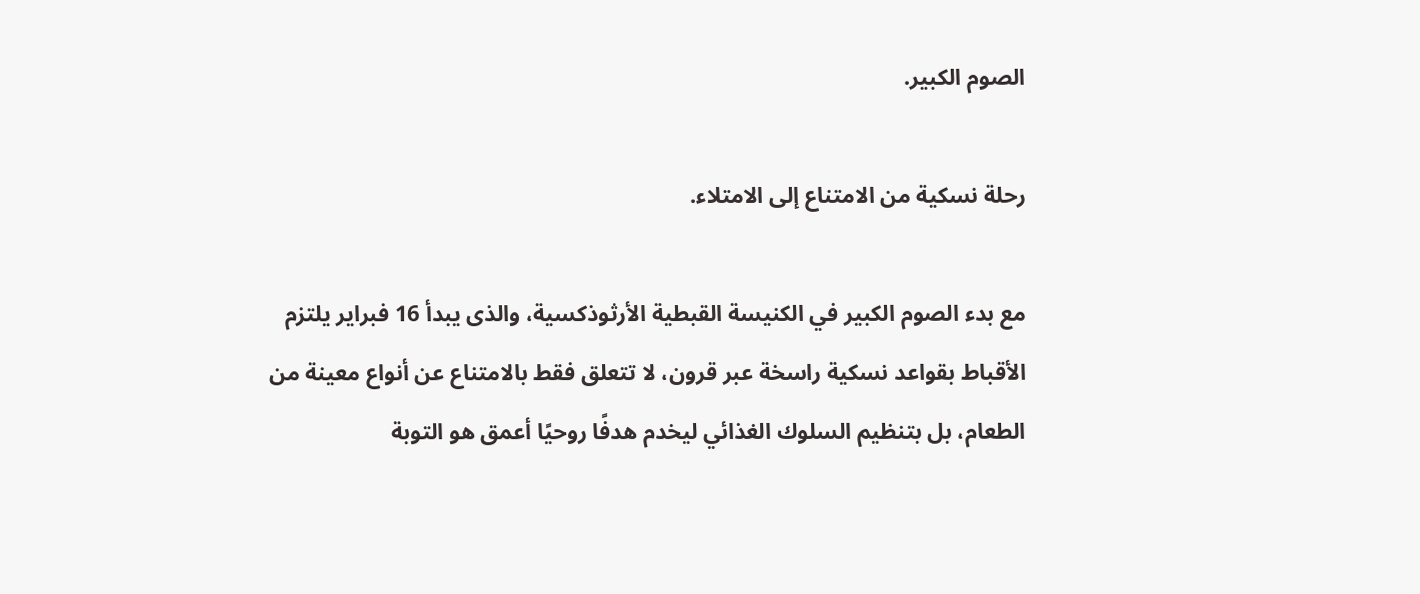الصوم الكبير.

رحلة نسكية من الامتناع إلى الامتلاء.

مع بدء الصوم الكبير في الكنيسة القبطية الأرثوذكسية، والذى يبدأ 16 فبراير يلتزم الأقباط بقواعد نسكية راسخة عبر قرون، لا تتعلق فقط بالامتناع عن أنواع معينة من الطعام، بل بتنظيم السلوك الغذائي ليخدم هدفًا روحيًا أعمق هو التوبة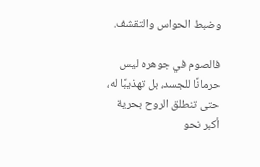وضبط الحواس والتقشف.

فالصوم في جوهره ليس حرمانًا للجسد، بل تهذيبًا له، حتى تنطلق الروح بحرية أكبر نحو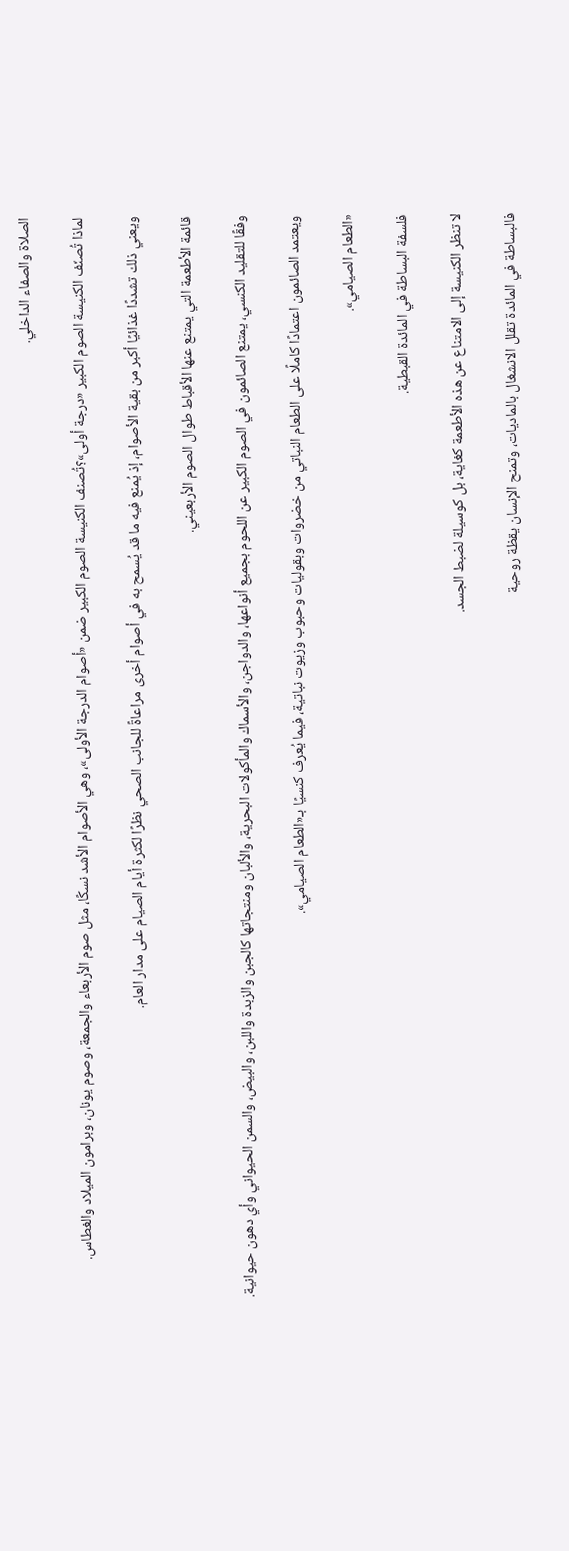الصلاة والصفاء الداخلي.

لماذا تُصنّف الكنيسة الصوم الكبير «درجة أولى»؟تُصنف الكنيسة الصوم الكبير ضمن «أصوام الدرجة الأولى»، وهي الأصوام الأشد نسكًا، مثل صوم الأربعاء والجمعة، وصوم يونان، وبرامون الميلاد والغطاس.

ويعني ذلك تشددًا غذائيًا أكبر من بقية الأصوام، إذ يُمنع فيه ما قد يُسمح به في أصوام أخرى مراعاةً للجانب الصحي نظرًا لكثرة أيام الصيام على مدار العام.

قائمة الأطعمة التي يمتنع عنها الأقباط طوال الصوم الأربعيني.

وفقًا للتقليد الكنسي، يمتنع الصائمون في الصوم الكبير عن اللحوم بجميع أنواعها، والدواجن، والأسماك والمأكولات البحرية، والألبان ومنتجاتها كالجبن والزبدة واللبن، والبيض، والسمن الحيواني وأي دهون حيوانية.

ويعتمد الصائمون اعتمادًا كاملًا على الطعام النباتي من خضروات وبقوليات وحبوب وزيوت نباتية، فيما يُعرف كنسيًا بـ«الطعام الصيامي».

«الطعام الصيامي».

فلسفة البساطة في المائدة القبطية.

لا تنظر الكنيسة إلى الامتناع عن هذه الأطعمة كغاية، بل كوسيلة لضبط الجسد.

فالبساطة في المائدة تقلل الانشغال بالماديات، وتمنح الإنسان يقظة روحية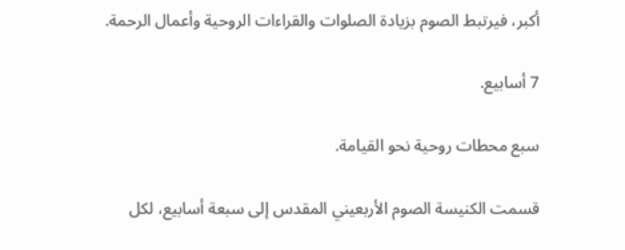أكبر، فيرتبط الصوم بزيادة الصلوات والقراءات الروحية وأعمال الرحمة.

7 أسابيع.

سبع محطات روحية نحو القيامة.

قسمت الكنيسة الصوم الأربعيني المقدس إلى سبعة أسابيع، لكل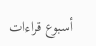أسبوع قراءات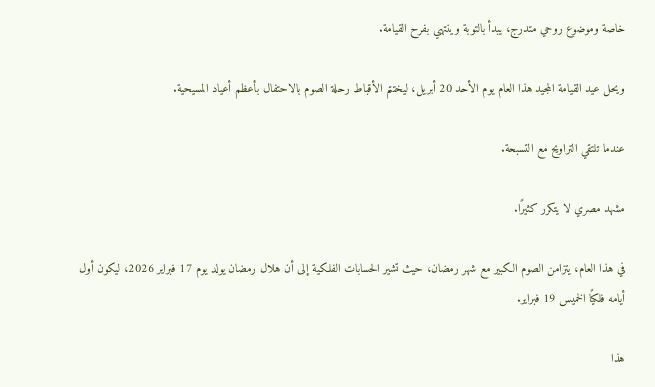خاصة وموضوع روحي متدرج، يبدأ بالتوبة وينتهي بفرح القيامة.

ويحل عيد القيامة المجيد هذا العام يوم الأحد 20 أبريل، ليختتم الأقباط رحلة الصوم بالاحتفال بأعظم أعياد المسيحية.

عندما تلتقي التراويح مع التسبحة.

مشهد مصري لا يتكرر كثيرًا.

في هذا العام، يتزامن الصوم الكبير مع شهر رمضان، حيث تشير الحسابات الفلكية إلى أن هلال رمضان يولد يوم 17 فبراير 2026، ليكون أول أيامه فلكيًا الخميس 19 فبراير.

هذا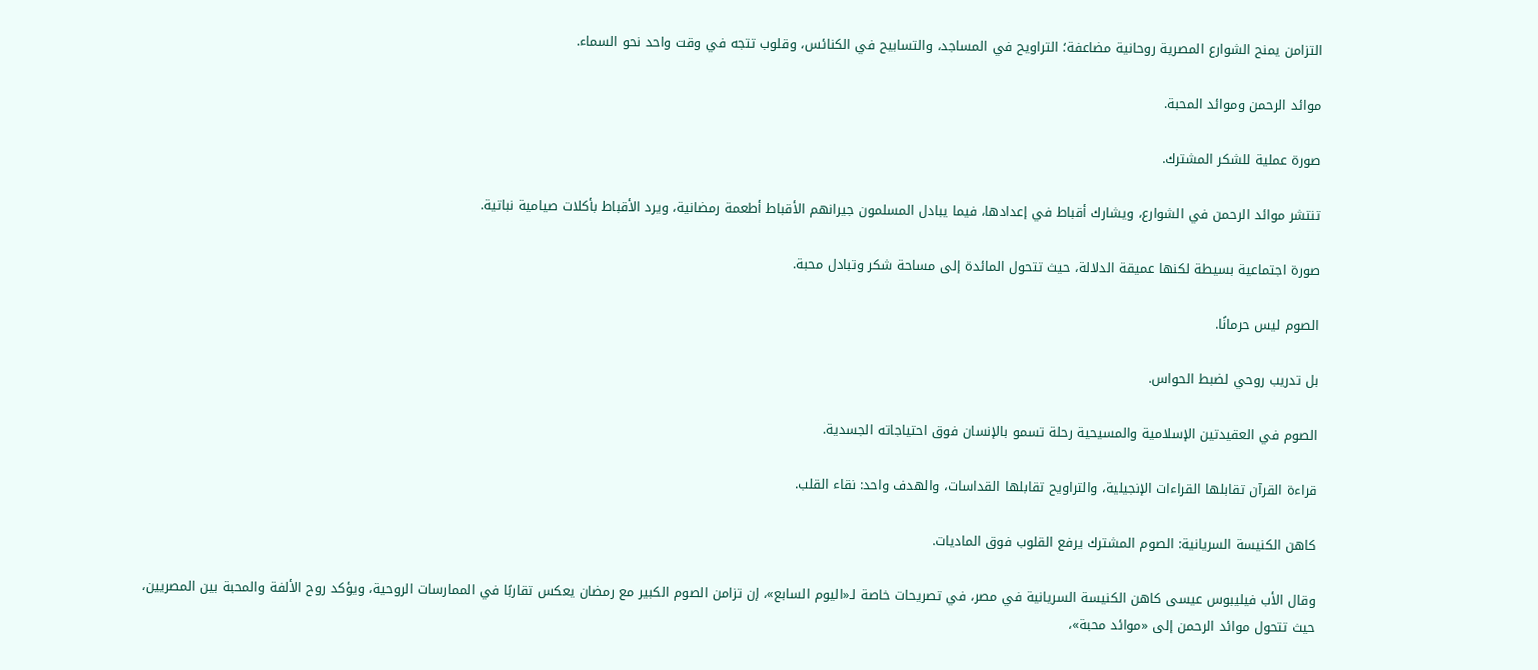التزامن يمنح الشوارع المصرية روحانية مضاعفة؛ التراويح في المساجد، والتسابيح في الكنائس، وقلوب تتجه في وقت واحد نحو السماء.

موائد الرحمن وموائد المحبة.

صورة عملية للشكر المشترك.

تنتشر موائد الرحمن في الشوارع، ويشارك أقباط في إعدادها، فيما يبادل المسلمون جيرانهم الأقباط أطعمة رمضانية، ويرد الأقباط بأكلات صيامية نباتية.

صورة اجتماعية بسيطة لكنها عميقة الدلالة، حيث تتحول المائدة إلى مساحة شكر وتبادل محبة.

الصوم ليس حرمانًا.

بل تدريب روحي لضبط الحواس.

الصوم في العقيدتين الإسلامية والمسيحية رحلة تسمو بالإنسان فوق احتياجاته الجسدية.

قراءة القرآن تقابلها القراءات الإنجيلية، والتراويح تقابلها القداسات، والهدف واحد: نقاء القلب.

كاهن الكنيسة السريانية: الصوم المشترك يرفع القلوب فوق الماديات.

وقال الأب فيليبوس عيسى كاهن الكنيسة السريانية في مصر، في تصريحات خاصة لـ«اليوم السابع»، إن تزامن الصوم الكبير مع رمضان يعكس تقاربًا في الممارسات الروحية، ويؤكد روح الألفة والمحبة بين المصريين، حيث تتحول موائد الرحمن إلى «موائد محبة»،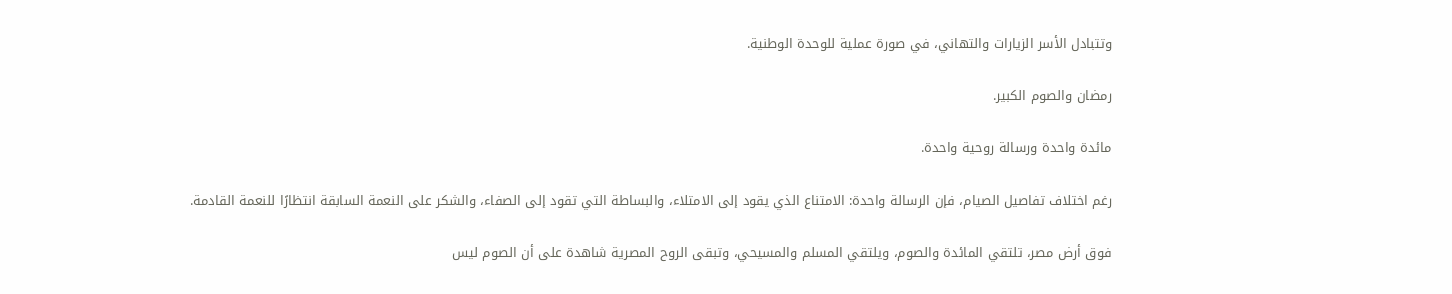وتتبادل الأسر الزيارات والتهاني، في صورة عملية للوحدة الوطنية.

رمضان والصوم الكبير.

مائدة واحدة ورسالة روحية واحدة.

رغم اختلاف تفاصيل الصيام، فإن الرسالة واحدة: الامتناع الذي يقود إلى الامتلاء، والبساطة التي تقود إلى الصفاء، والشكر على النعمة السابقة انتظارًا للنعمة القادمة.

فوق أرض مصر، تلتقي المائدة والصوم، ويلتقي المسلم والمسيحي، وتبقى الروح المصرية شاهدة على أن الصوم ليس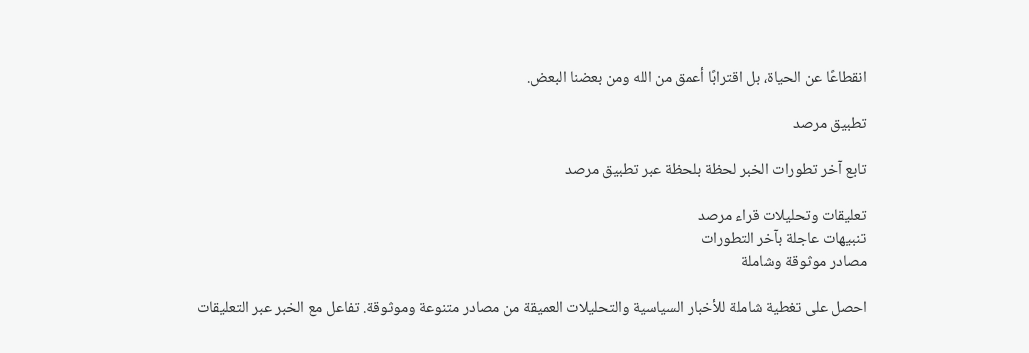انقطاعًا عن الحياة، بل اقترابًا أعمق من الله ومن بعضنا البعض.

تطبيق مرصد

تابع آخر تطورات الخبر لحظة بلحظة عبر تطبيق مرصد

تعليقات وتحليلات قراء مرصد
تنبيهات عاجلة بآخر التطورات
مصادر موثوقة وشاملة

احصل على تغطية شاملة للأخبار السياسية والتحليلات العميقة من مصادر متنوعة وموثوقة. تفاعل مع الخبر عبر التعليقات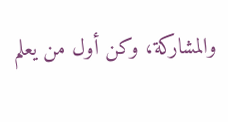والمشاركة، وكن أول من يعلم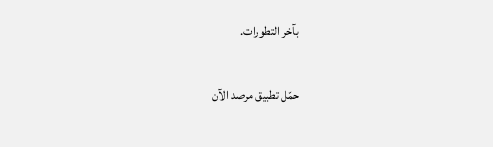بآخر التطورات.

حمّل تطبيق مرصد الآن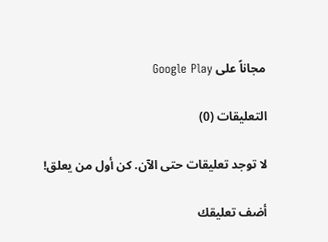مجاناً على Google Play

التعليقات (0)

لا توجد تعليقات حتى الآن. كن أول من يعلق!

أضف تعليقك